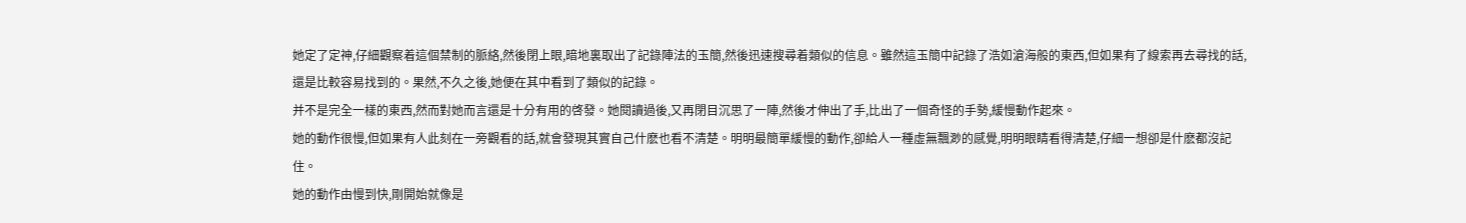她定了定神,仔細觀察着這個禁制的脈絡,然後閉上眼,暗地裏取出了記錄陣法的玉簡,然後迅速搜尋着類似的信息。雖然這玉簡中記錄了浩如滄海般的東西,但如果有了線索再去尋找的話,還是比較容易找到的。果然,不久之後,她便在其中看到了類似的記錄。
并不是完全一樣的東西,然而對她而言還是十分有用的啓發。她閱讀過後,又再閉目沉思了一陣,然後才伸出了手,比出了一個奇怪的手勢,緩慢動作起來。
她的動作很慢,但如果有人此刻在一旁觀看的話,就會發現其實自己什麽也看不清楚。明明最簡單緩慢的動作,卻給人一種虛無飄渺的感覺,明明眼睛看得清楚,仔細一想卻是什麽都沒記住。
她的動作由慢到快,剛開始就像是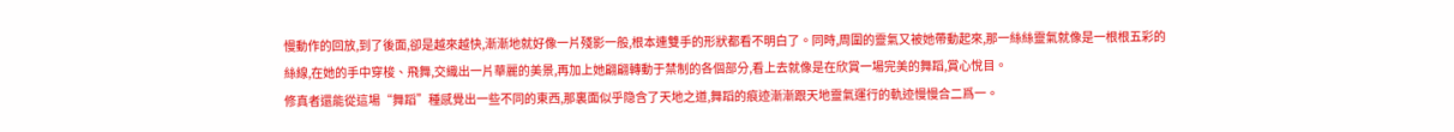慢動作的回放,到了後面,卻是越來越快,漸漸地就好像一片殘影一般,根本連雙手的形狀都看不明白了。同時,周圍的靈氣又被她帶動起來,那一絲絲靈氣就像是一根根五彩的絲線,在她的手中穿梭、飛舞,交織出一片華麗的美景,再加上她翩翩轉動于禁制的各個部分,看上去就像是在欣賞一場完美的舞蹈,賞心悅目。
修真者還能從這場“舞蹈”種感覺出一些不同的東西,那裏面似乎隐含了天地之道,舞蹈的痕迹漸漸跟天地靈氣運行的軌迹慢慢合二爲一。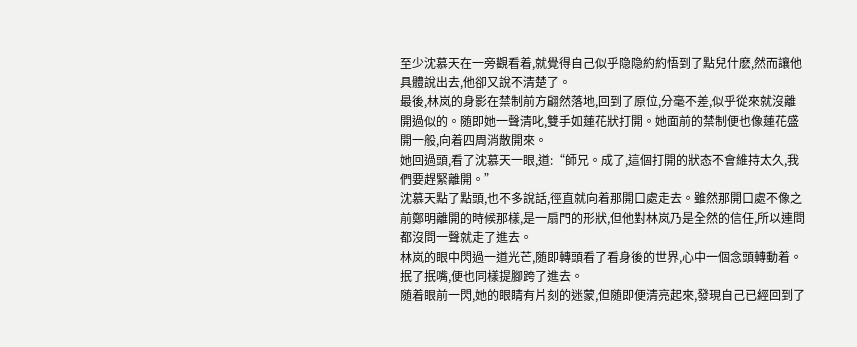至少沈慕天在一旁觀看着,就覺得自己似乎隐隐約約悟到了點兒什麽,然而讓他具體說出去,他卻又說不清楚了。
最後,林岚的身影在禁制前方翩然落地,回到了原位,分毫不差,似乎從來就沒離開過似的。随即她一聲清叱,雙手如蓮花狀打開。她面前的禁制便也像蓮花盛開一般,向着四周消散開來。
她回過頭,看了沈慕天一眼,道:“師兄。成了,這個打開的狀态不會維持太久,我們要趕緊離開。”
沈慕天點了點頭,也不多說話,徑直就向着那開口處走去。雖然那開口處不像之前鄭明離開的時候那樣,是一扇門的形狀,但他對林岚乃是全然的信任,所以連問都沒問一聲就走了進去。
林岚的眼中閃過一道光芒,随即轉頭看了看身後的世界,心中一個念頭轉動着。抿了抿嘴,便也同樣提腳跨了進去。
随着眼前一閃,她的眼睛有片刻的迷蒙,但随即便清亮起來,發現自己已經回到了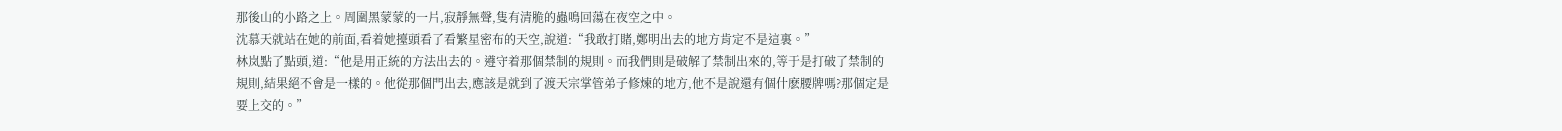那後山的小路之上。周圍黑蒙蒙的一片,寂靜無聲,隻有清脆的蟲鳴回蕩在夜空之中。
沈慕天就站在她的前面,看着她擡頭看了看繁星密布的天空,說道:“我敢打賭,鄭明出去的地方肯定不是這裏。”
林岚點了點頭,道:“他是用正統的方法出去的。遵守着那個禁制的規則。而我們則是破解了禁制出來的,等于是打破了禁制的規則,結果絕不會是一樣的。他從那個門出去,應該是就到了渡天宗掌管弟子修煉的地方,他不是說還有個什麽腰牌嗎?那個定是要上交的。”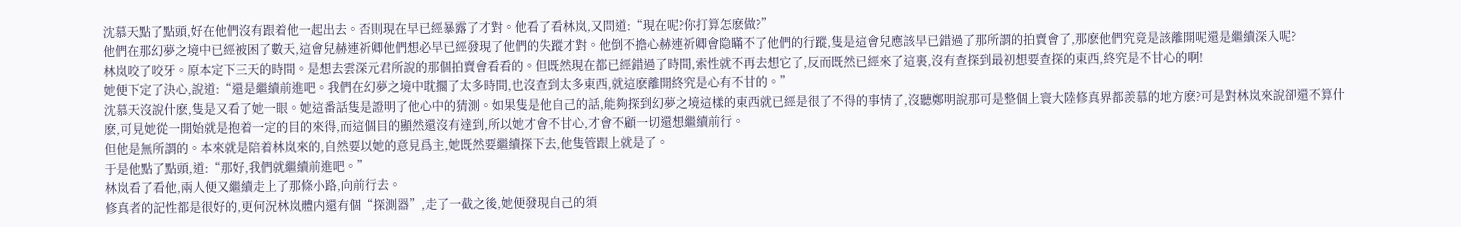沈慕天點了點頭,好在他們沒有跟着他一起出去。否則現在早已經暴露了才對。他看了看林岚,又問道:“現在呢?你打算怎麽做?”
他們在那幻夢之境中已經被困了數天,這會兒赫連祈卿他們想必早已經發現了他們的失蹤才對。他倒不擔心赫連祈卿會隐瞞不了他們的行蹤,隻是這會兒應該早已錯過了那所謂的拍賣會了,那麽他們究竟是該離開呢還是繼續深入呢?
林岚咬了咬牙。原本定下三天的時間。是想去雲深元君所說的那個拍賣會看看的。但既然現在都已經錯過了時間,索性就不再去想它了,反而既然已經來了這裏,沒有查探到最初想要查探的東西,終究是不甘心的啊!
她便下定了決心,說道:“還是繼續前進吧。我們在幻夢之境中耽擱了太多時間,也沒查到太多東西,就這麽離開終究是心有不甘的。”
沈慕天沒說什麽,隻是又看了她一眼。她這番話隻是證明了他心中的猜測。如果隻是他自己的話,能夠探到幻夢之境這樣的東西就已經是很了不得的事情了,沒聽鄭明說那可是整個上寰大陸修真界都羨慕的地方麽?可是對林岚來說卻還不算什麽,可見她從一開始就是抱着一定的目的來得,而這個目的顯然還沒有達到,所以她才會不甘心,才會不顧一切還想繼續前行。
但他是無所謂的。本來就是陪着林岚來的,自然要以她的意見爲主,她既然要繼續探下去,他隻管跟上就是了。
于是他點了點頭,道:“那好,我們就繼續前進吧。”
林岚看了看他,兩人便又繼續走上了那條小路,向前行去。
修真者的記性都是很好的,更何況林岚體内還有個“探測器”,走了一截之後,她便發現自己的須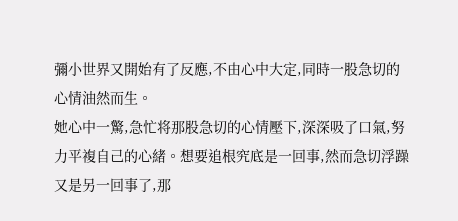彌小世界又開始有了反應,不由心中大定,同時一股急切的心情油然而生。
她心中一驚,急忙将那股急切的心情壓下,深深吸了口氣,努力平複自己的心緒。想要追根究底是一回事,然而急切浮躁又是另一回事了,那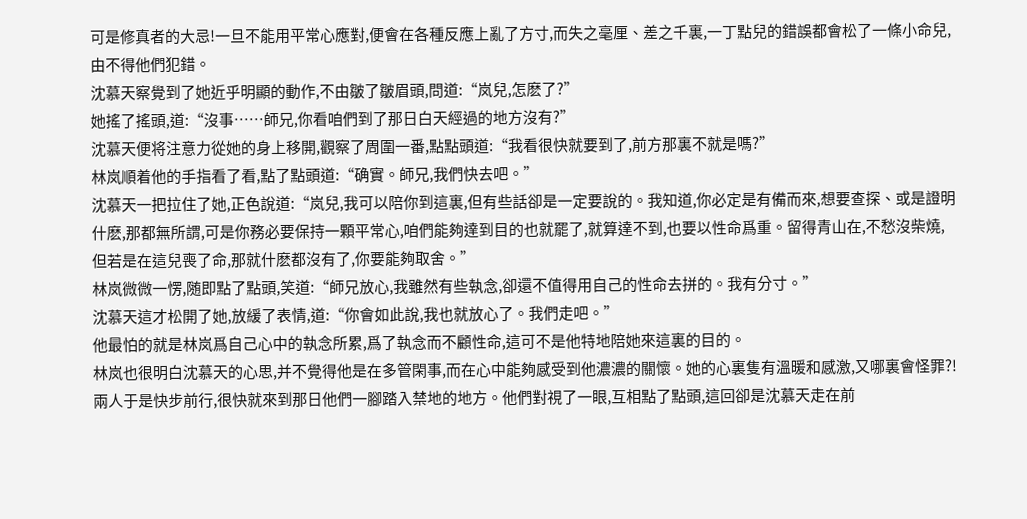可是修真者的大忌!一旦不能用平常心應對,便會在各種反應上亂了方寸,而失之毫厘、差之千裏,一丁點兒的錯誤都會松了一條小命兒,由不得他們犯錯。
沈慕天察覺到了她近乎明顯的動作,不由皺了皺眉頭,問道:“岚兒,怎麽了?”
她搖了搖頭,道:“沒事……師兄,你看咱們到了那日白天經過的地方沒有?”
沈慕天便将注意力從她的身上移開,觀察了周圍一番,點點頭道:“我看很快就要到了,前方那裏不就是嗎?”
林岚順着他的手指看了看,點了點頭道:“确實。師兄,我們快去吧。”
沈慕天一把拉住了她,正色說道:“岚兒,我可以陪你到這裏,但有些話卻是一定要說的。我知道,你必定是有備而來,想要查探、或是證明什麽,那都無所謂,可是你務必要保持一顆平常心,咱們能夠達到目的也就罷了,就算達不到,也要以性命爲重。留得青山在,不愁沒柴燒,但若是在這兒喪了命,那就什麽都沒有了,你要能夠取舍。”
林岚微微一愣,随即點了點頭,笑道:“師兄放心,我雖然有些執念,卻還不值得用自己的性命去拼的。我有分寸。”
沈慕天這才松開了她,放緩了表情,道:“你會如此說,我也就放心了。我們走吧。”
他最怕的就是林岚爲自己心中的執念所累,爲了執念而不顧性命,這可不是他特地陪她來這裏的目的。
林岚也很明白沈慕天的心思,并不覺得他是在多管閑事,而在心中能夠感受到他濃濃的關懷。她的心裏隻有溫暖和感激,又哪裏會怪罪?!
兩人于是快步前行,很快就來到那日他們一腳踏入禁地的地方。他們對視了一眼,互相點了點頭,這回卻是沈慕天走在前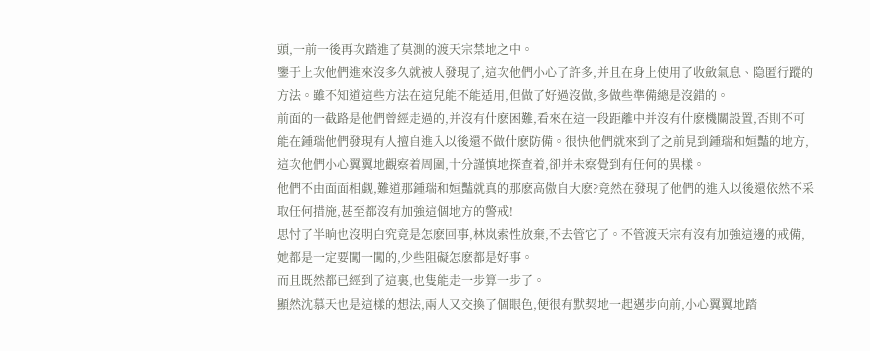頭,一前一後再次踏進了莫測的渡天宗禁地之中。
鑒于上次他們進來沒多久就被人發現了,這次他們小心了許多,并且在身上使用了收斂氣息、隐匿行蹤的方法。雖不知道這些方法在這兒能不能适用,但做了好過沒做,多做些準備總是沒錯的。
前面的一截路是他們曾經走過的,并沒有什麽困難,看來在這一段距離中并沒有什麽機關設置,否則不可能在鍾瑞他們發現有人擅自進入以後還不做什麽防備。很快他們就來到了之前見到鍾瑞和姮豔的地方,這次他們小心翼翼地觀察着周圍,十分謹慎地探查着,卻并未察覺到有任何的異樣。
他們不由面面相觑,難道那鍾瑞和姮豔就真的那麽高傲自大麽?竟然在發現了他們的進入以後還依然不采取任何措施,甚至都沒有加強這個地方的警戒!
思忖了半晌也沒明白究竟是怎麽回事,林岚索性放棄,不去管它了。不管渡天宗有沒有加強這邊的戒備,她都是一定要闖一闖的,少些阻礙怎麽都是好事。
而且既然都已經到了這裏,也隻能走一步算一步了。
顯然沈慕天也是這樣的想法,兩人又交換了個眼色,便很有默契地一起邁步向前,小心翼翼地踏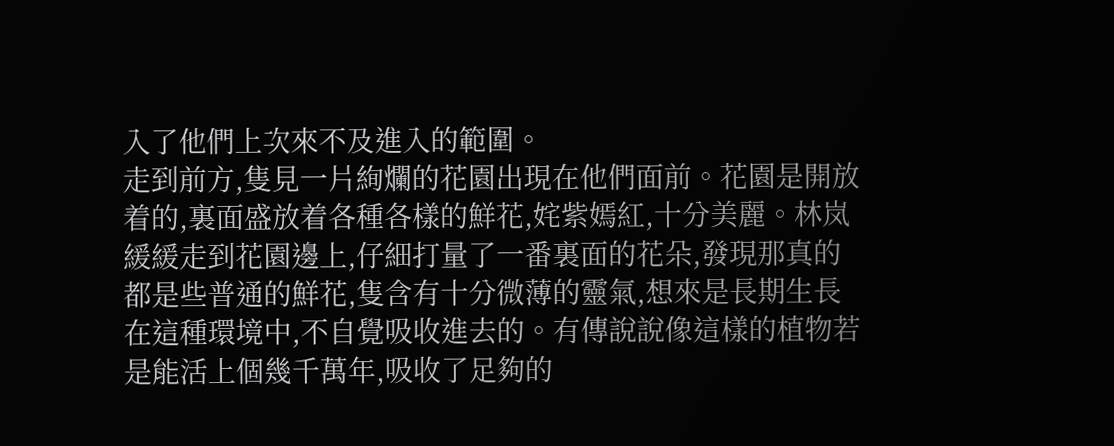入了他們上次來不及進入的範圍。
走到前方,隻見一片絢爛的花園出現在他們面前。花園是開放着的,裏面盛放着各種各樣的鮮花,姹紫嫣紅,十分美麗。林岚緩緩走到花園邊上,仔細打量了一番裏面的花朵,發現那真的都是些普通的鮮花,隻含有十分微薄的靈氣,想來是長期生長在這種環境中,不自覺吸收進去的。有傳說說像這樣的植物若是能活上個幾千萬年,吸收了足夠的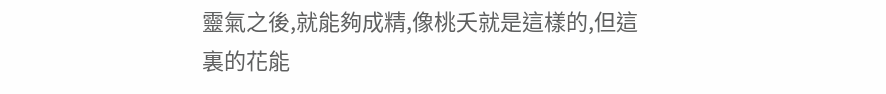靈氣之後,就能夠成精,像桃夭就是這樣的,但這裏的花能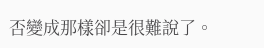否變成那樣卻是很難說了。